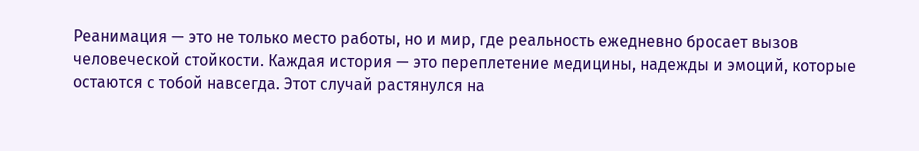Реанимация — это не только место работы, но и мир, где реальность ежедневно бросает вызов человеческой стойкости. Каждая история — это переплетение медицины, надежды и эмоций, которые остаются с тобой навсегда. Этот случай растянулся на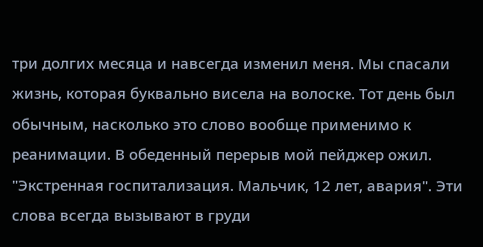три долгих месяца и навсегда изменил меня. Мы спасали жизнь, которая буквально висела на волоске. Тот день был обычным, насколько это слово вообще применимо к реанимации. В обеденный перерыв мой пейджер ожил. "Экстренная госпитализация. Мальчик, 12 лет, авария". Эти слова всегда вызывают в груди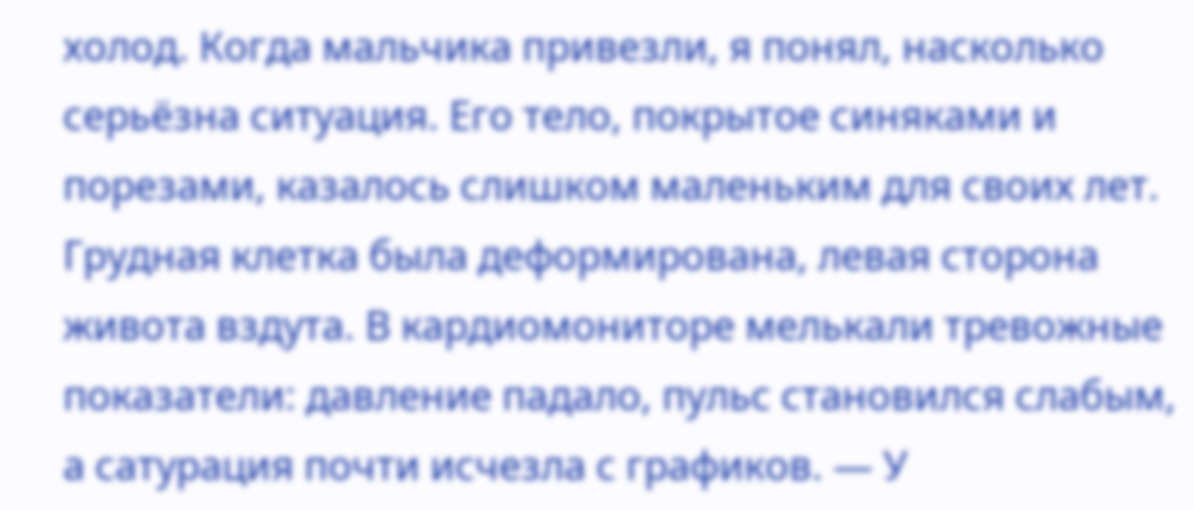холод. Когда мальчика привезли, я понял, насколько серьёзна ситуация. Его тело, покрытое синяками и порезами, казалось слишком маленьким для своих лет. Грудная клетка была деформирована, левая сторона живота вздута. В кардиомониторе мелькали тревожные показатели: давление падало, пульс становился слабым, а сатурация почти исчезла с графиков. — У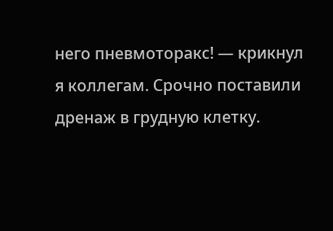него пневмоторакс! — крикнул я коллегам. Срочно поставили дренаж в грудную клетку.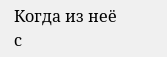Когда из неё с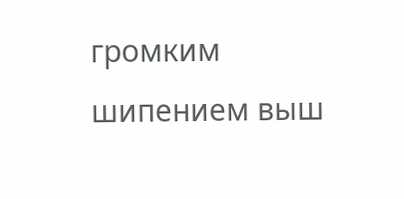громким шипением выш